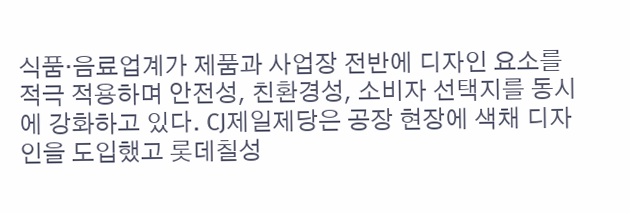식품·음료업계가 제품과 사업장 전반에 디자인 요소를 적극 적용하며 안전성, 친환경성, 소비자 선택지를 동시에 강화하고 있다. CJ제일제당은 공장 현장에 색채 디자인을 도입했고 롯데칠성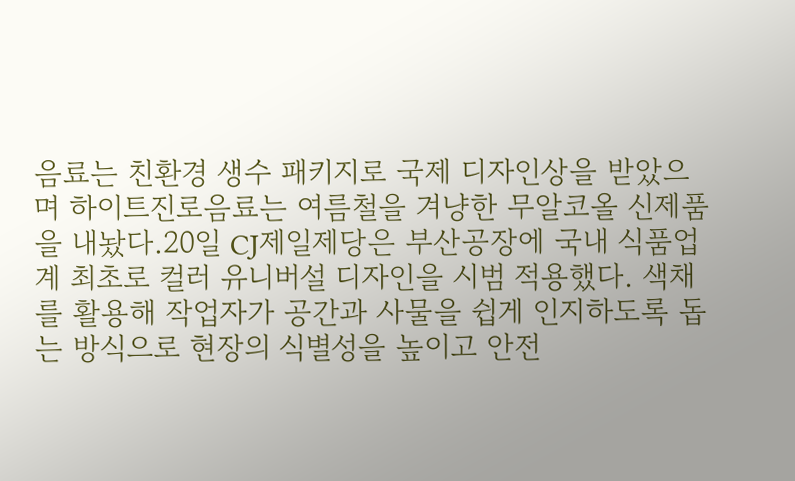음료는 친환경 생수 패키지로 국제 디자인상을 받았으며 하이트진로음료는 여름철을 겨냥한 무알코올 신제품을 내놨다.20일 CJ제일제당은 부산공장에 국내 식품업계 최초로 컬러 유니버설 디자인을 시범 적용했다. 색채를 활용해 작업자가 공간과 사물을 쉽게 인지하도록 돕는 방식으로 현장의 식별성을 높이고 안전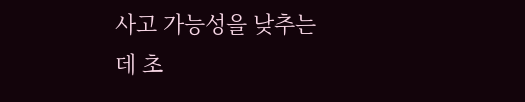사고 가능성을 낮추는 데 초